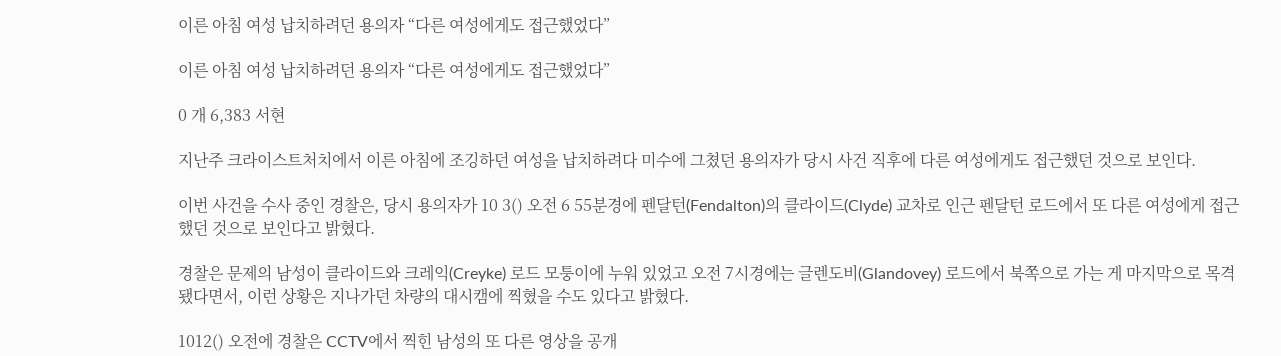이른 아침 여성 납치하려던 용의자 “다른 여성에게도 접근했었다”

이른 아침 여성 납치하려던 용의자 “다른 여성에게도 접근했었다”

0 개 6,383 서현

지난주 크라이스트처치에서 이른 아침에 조깅하던 여성을 납치하려다 미수에 그쳤던 용의자가 당시 사건 직후에 다른 여성에게도 접근했던 것으로 보인다.

이번 사건을 수사 중인 경찰은, 당시 용의자가 10 3() 오전 6 55분경에 펜달턴(Fendalton)의 클라이드(Clyde) 교차로 인근 펜달턴 로드에서 또 다른 여성에게 접근했던 것으로 보인다고 밝혔다.

경찰은 문제의 남성이 클라이드와 크레익(Creyke) 로드 모퉁이에 누워 있었고 오전 7시경에는 글렌도비(Glandovey) 로드에서 북쪽으로 가는 게 마지막으로 목격됐다면서, 이런 상황은 지나가던 차량의 대시캠에 찍혔을 수도 있다고 밝혔다.

1012() 오전에 경찰은 CCTV에서 찍힌 남성의 또 다른 영상을 공개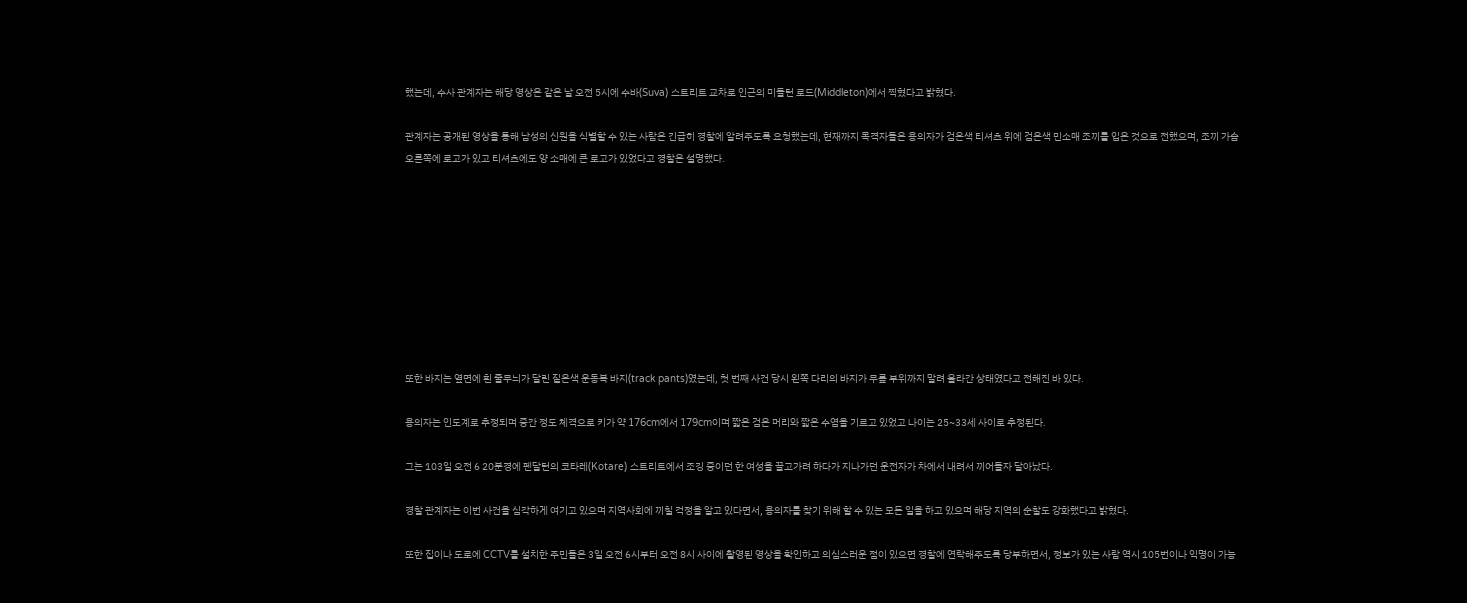했는데, 수사 관계자는 해당 영상은 같은 날 오전 5시에 수바(Suva) 스트리트 교차로 인근의 미들턴 로드(Middleton)에서 찍혔다고 밝혔다.

관계자는 공개된 영상을 통해 남성의 신원을 식별할 수 있는 사람은 긴급히 경찰에 알려주도록 요청했는데, 현재까지 목격자들은 용의자가 검은색 티셔츠 위에 검은색 민소매 조끼를 입은 것으로 전했으며, 조끼 가슴 오른쪽에 로고가 있고 티셔츠에도 양 소매에 큰 로고가 있었다고 경찰은 설명했다.









또한 바지는 옆면에 흰 줄무늬가 달린 짙은색 운동복 바지(track pants)였는데, 첫 번째 사건 당시 왼쪽 다리의 바지가 무릎 부위까지 말려 올라간 상태였다고 전해진 바 있다.

용의자는 인도계로 추정되며 중간 정도 체격으로 키가 약 176cm에서 179cm이며 짧은 검은 머리와 짧은 수염을 기르고 있었고 나이는 25~33세 사이로 추정된다.

그는 103일 오전 6 20분경에 펜달턴의 코타레(Kotare) 스트리트에서 조깅 중이던 한 여성을 끌고가려 하다가 지나가던 운전자가 차에서 내려서 끼어들자 달아났다.

경찰 관계자는 이번 사건을 심각하게 여기고 있으며 지역사회에 끼칠 걱정을 알고 있다면서, 용의자를 찾기 위해 할 수 있는 모든 일을 하고 있으며 해당 지역의 순찰도 강화했다고 밝혔다.

또한 집이나 도로에 CCTV를 설치한 주민들은 3일 오전 6시부터 오전 8시 사이에 촬영된 영상을 확인하고 의심스러운 점이 있으면 경찰에 연락해주도록 당부하면서, 정보가 있는 사람 역시 105번이나 익명이 가능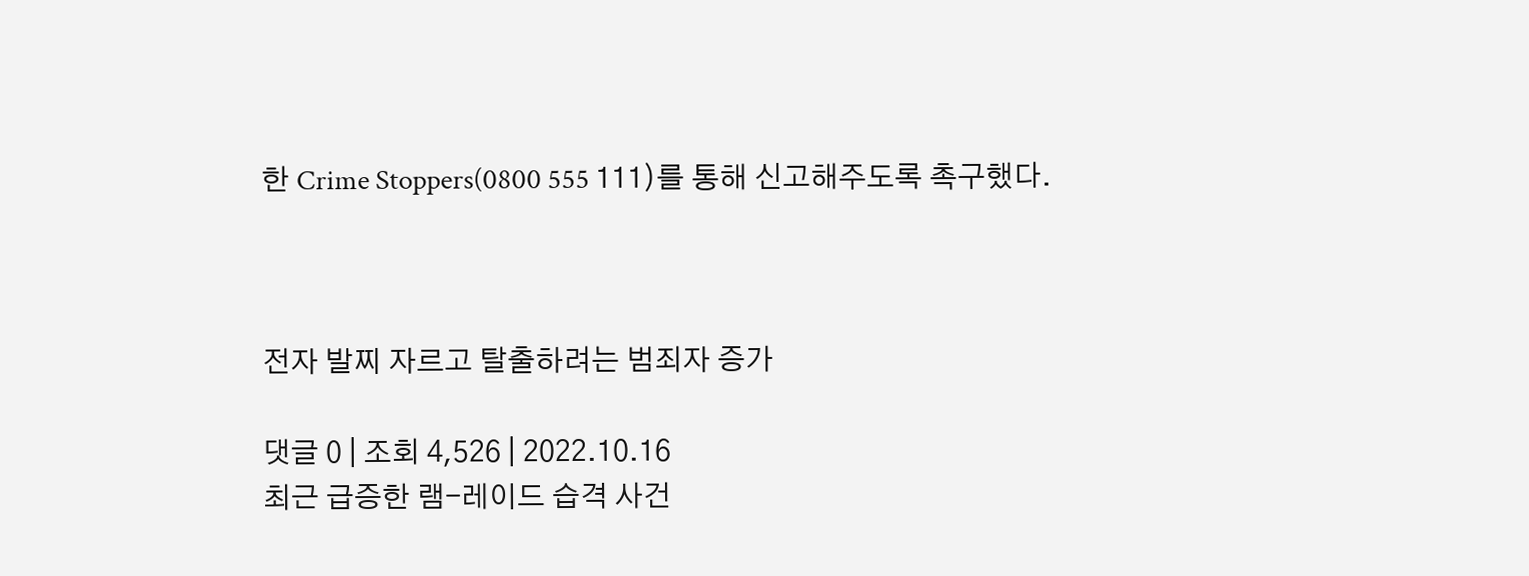한 Crime Stoppers(0800 555 111)를 통해 신고해주도록 촉구했다.



전자 발찌 자르고 탈출하려는 범죄자 증가

댓글 0 | 조회 4,526 | 2022.10.16
최근 급증한 램-레이드 습격 사건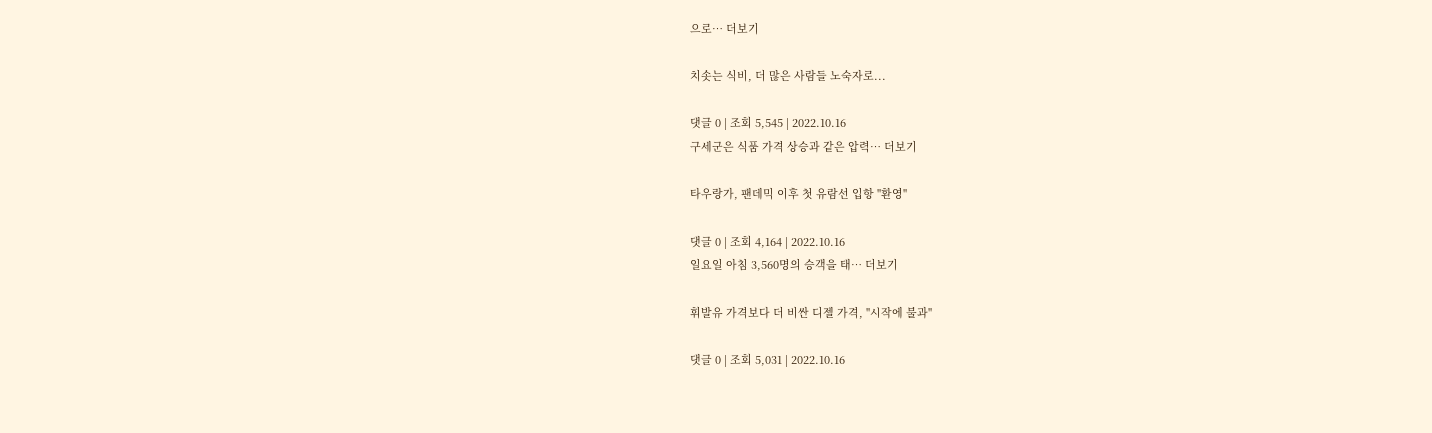으로… 더보기

치솟는 식비, 더 많은 사람들 노숙자로...

댓글 0 | 조회 5,545 | 2022.10.16
구세군은 식품 가격 상승과 같은 압력… 더보기

타우랑가, 팬데믹 이후 첫 유람선 입항 "환영"

댓글 0 | 조회 4,164 | 2022.10.16
일요일 아침 3,560명의 승객을 태… 더보기

휘발유 가격보다 더 비싼 디젤 가격, "시작에 불과"

댓글 0 | 조회 5,031 | 2022.10.16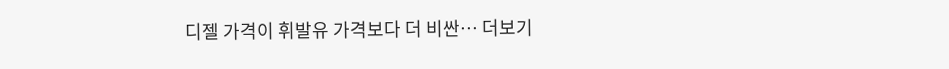디젤 가격이 휘발유 가격보다 더 비싼… 더보기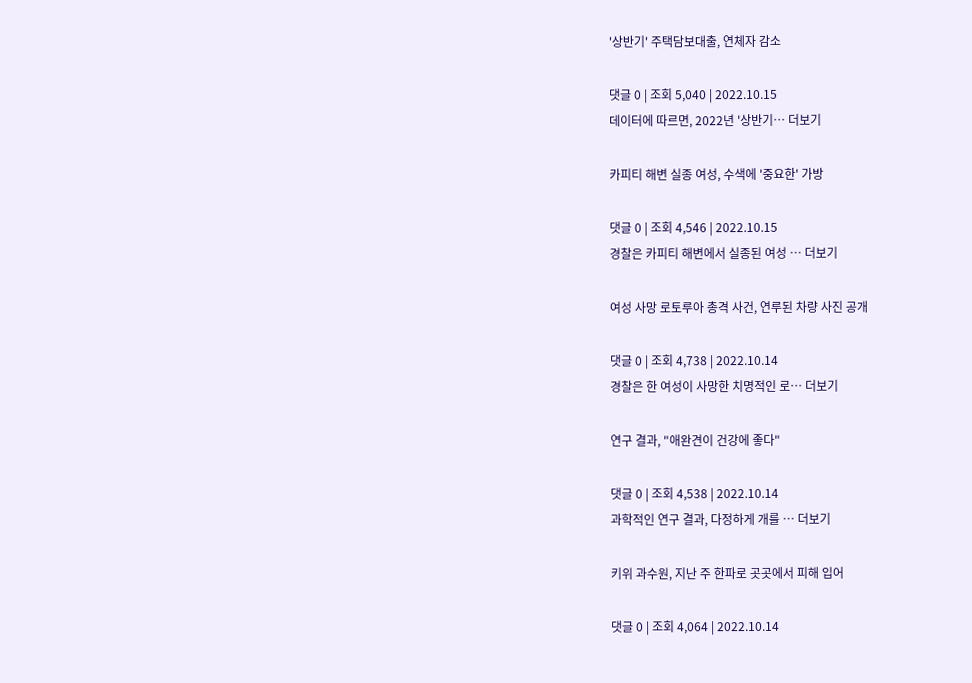'상반기' 주택담보대출, 연체자 감소

댓글 0 | 조회 5,040 | 2022.10.15
데이터에 따르면, 2022년 '상반기… 더보기

카피티 해변 실종 여성, 수색에 '중요한' 가방

댓글 0 | 조회 4,546 | 2022.10.15
경찰은 카피티 해변에서 실종된 여성 … 더보기

여성 사망 로토루아 총격 사건, 연루된 차량 사진 공개

댓글 0 | 조회 4,738 | 2022.10.14
경찰은 한 여성이 사망한 치명적인 로… 더보기

연구 결과, "애완견이 건강에 좋다"

댓글 0 | 조회 4,538 | 2022.10.14
과학적인 연구 결과, 다정하게 개를 … 더보기

키위 과수원, 지난 주 한파로 곳곳에서 피해 입어

댓글 0 | 조회 4,064 | 2022.10.14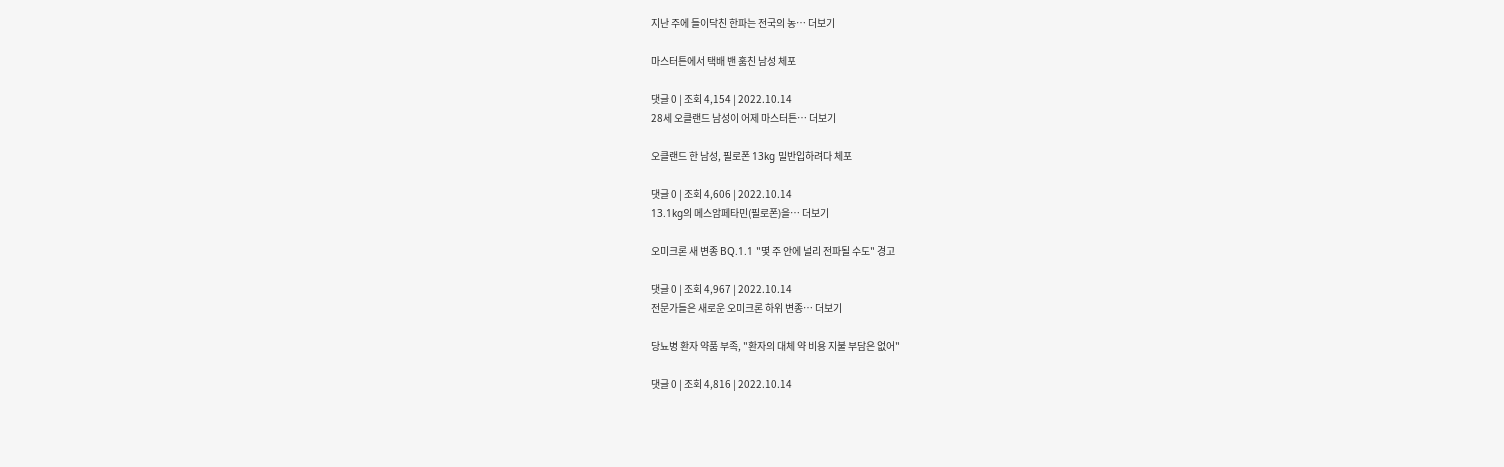지난 주에 들이닥친 한파는 전국의 농… 더보기

마스터튼에서 택배 밴 훔친 남성 체포

댓글 0 | 조회 4,154 | 2022.10.14
28세 오클랜드 남성이 어제 마스터튼… 더보기

오클랜드 한 남성, 필로폰 13kg 밀반입하려다 체포

댓글 0 | 조회 4,606 | 2022.10.14
13.1kg의 메스암페타민(필로폰)을… 더보기

오미크론 새 변종 BQ.1.1 "몇 주 안에 널리 전파될 수도" 경고

댓글 0 | 조회 4,967 | 2022.10.14
전문가들은 새로운 오미크론 하위 변종… 더보기

당뇨병 환자 약품 부족, "환자의 대체 약 비용 지불 부담은 없어"

댓글 0 | 조회 4,816 | 2022.10.14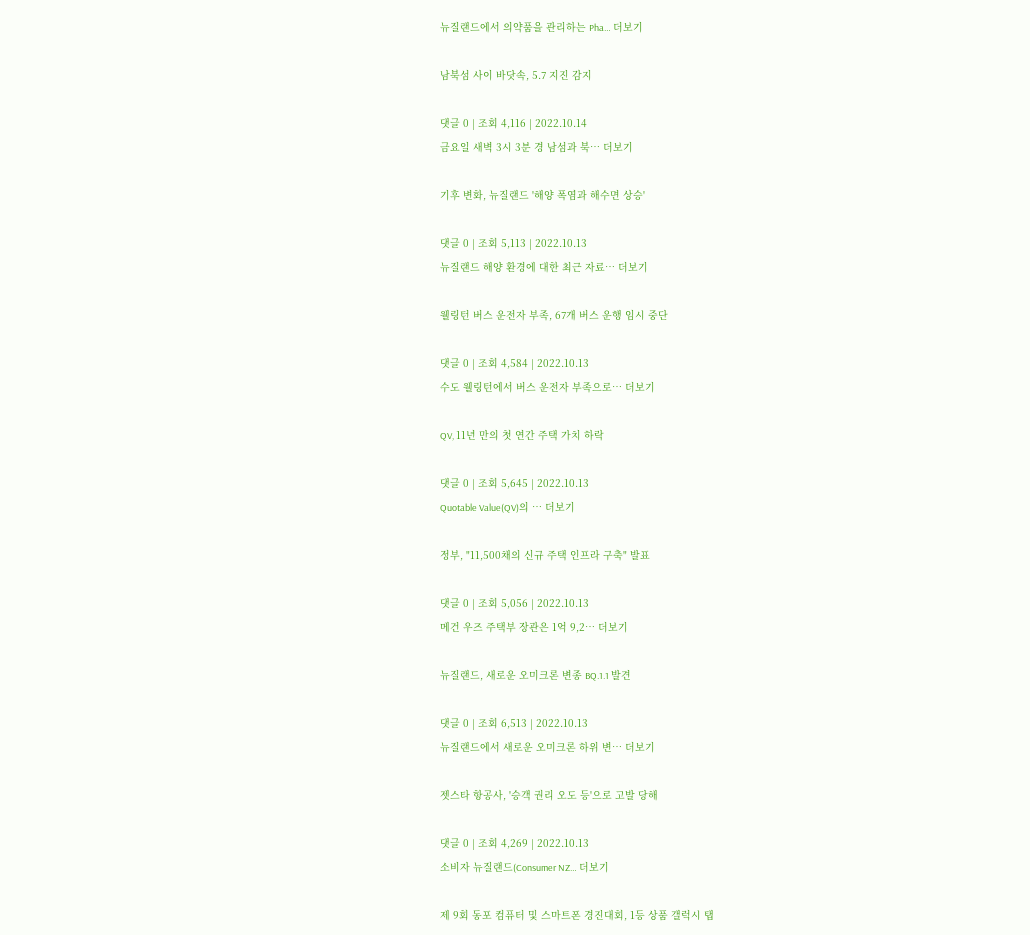뉴질랜드에서 의약품을 관리하는 Pha… 더보기

남북섬 사이 바닷속, 5.7 지진 감지

댓글 0 | 조회 4,116 | 2022.10.14
금요일 새벽 3시 3분 경 남섬과 북… 더보기

기후 변화, 뉴질랜드 '해양 폭염과 해수면 상승'

댓글 0 | 조회 5,113 | 2022.10.13
뉴질랜드 해양 환경에 대한 최근 자료… 더보기

웰링턴 버스 운전자 부족, 67개 버스 운행 임시 중단

댓글 0 | 조회 4,584 | 2022.10.13
수도 웰링턴에서 버스 운전자 부족으로… 더보기

QV, 11년 만의 첫 연간 주택 가치 하락

댓글 0 | 조회 5,645 | 2022.10.13
Quotable Value(QV)의 … 더보기

정부, "11,500채의 신규 주택 인프라 구축" 발표

댓글 0 | 조회 5,056 | 2022.10.13
메건 우즈 주택부 장관은 1억 9,2… 더보기

뉴질랜드, 새로운 오미크론 변종 BQ.1.1 발견

댓글 0 | 조회 6,513 | 2022.10.13
뉴질랜드에서 새로운 오미크론 하위 변… 더보기

젯스타 항공사, '승객 권리 오도 등'으로 고발 당해

댓글 0 | 조회 4,269 | 2022.10.13
소비자 뉴질랜드(Consumer NZ… 더보기

제 9회 동포 컴퓨터 및 스마트폰 경진대회, 1등 상품 갤럭시 탭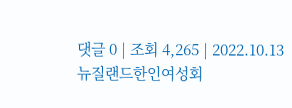댓글 0 | 조회 4,265 | 2022.10.13
뉴질랜드한인여성회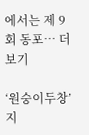에서는 제 9회 동포… 더보기

‘원숭이두창’ 지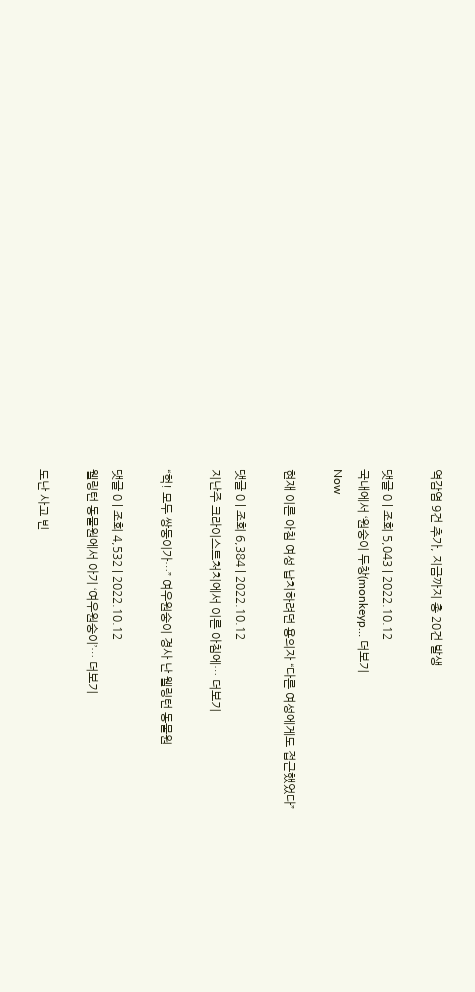역감염 9건 추가, 지금까지 총 20건 발생

댓글 0 | 조회 5,043 | 2022.10.12
국내에서 ‘원숭이 두창(monkeyp… 더보기
Now

현재 이른 아침 여성 납치하려던 용의자 “다른 여성에게도 접근했었다”

댓글 0 | 조회 6,384 | 2022.10.12
지난주 크라이스트처치에서 이른 아침에… 더보기

“헉! 모두 쌍둥이가…” 여우원숭이 경사 난 웰링턴 동물원

댓글 0 | 조회 4,532 | 2022.10.12
웰링턴 동물원에서 아기 ‘여우원숭이’… 더보기

도난 사고 빈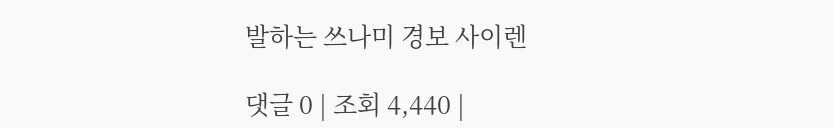발하는 쓰나미 경보 사이렌

댓글 0 | 조회 4,440 |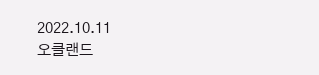2022.10.11
오클랜드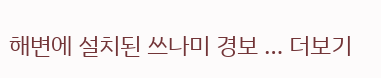해변에 설치된 쓰나미 경보 … 더보기